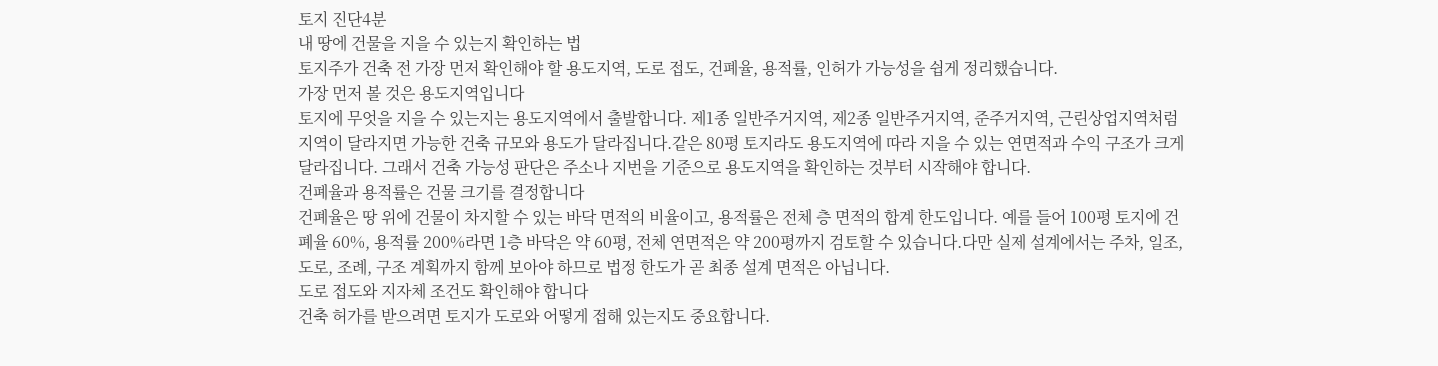토지 진단4분
내 땅에 건물을 지을 수 있는지 확인하는 법
토지주가 건축 전 가장 먼저 확인해야 할 용도지역, 도로 접도, 건폐율, 용적률, 인허가 가능성을 쉽게 정리했습니다.
가장 먼저 볼 것은 용도지역입니다
토지에 무엇을 지을 수 있는지는 용도지역에서 출발합니다. 제1종 일반주거지역, 제2종 일반주거지역, 준주거지역, 근린상업지역처럼 지역이 달라지면 가능한 건축 규모와 용도가 달라집니다.같은 80평 토지라도 용도지역에 따라 지을 수 있는 연면적과 수익 구조가 크게 달라집니다. 그래서 건축 가능성 판단은 주소나 지번을 기준으로 용도지역을 확인하는 것부터 시작해야 합니다.
건폐율과 용적률은 건물 크기를 결정합니다
건폐율은 땅 위에 건물이 차지할 수 있는 바닥 면적의 비율이고, 용적률은 전체 층 면적의 합계 한도입니다. 예를 들어 100평 토지에 건폐율 60%, 용적률 200%라면 1층 바닥은 약 60평, 전체 연면적은 약 200평까지 검토할 수 있습니다.다만 실제 설계에서는 주차, 일조, 도로, 조례, 구조 계획까지 함께 보아야 하므로 법정 한도가 곧 최종 설계 면적은 아닙니다.
도로 접도와 지자체 조건도 확인해야 합니다
건축 허가를 받으려면 토지가 도로와 어떻게 접해 있는지도 중요합니다.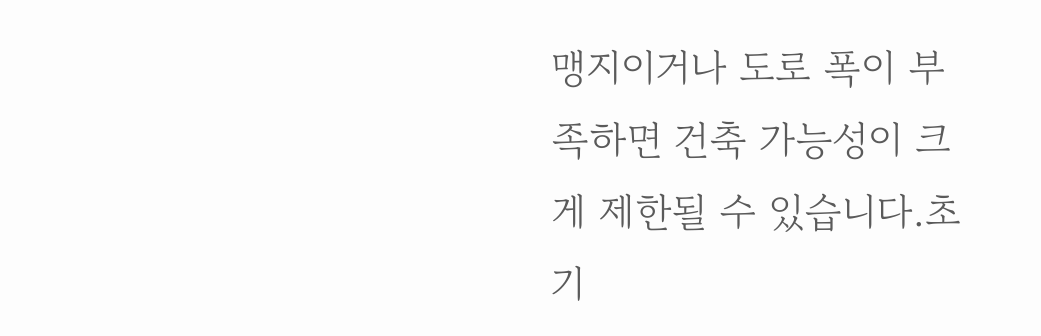맹지이거나 도로 폭이 부족하면 건축 가능성이 크게 제한될 수 있습니다.초기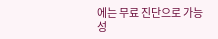에는 무료 진단으로 가능성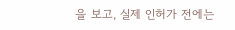을 보고, 실제 인허가 전에는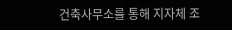건축사무소를 통해 지자체 조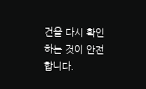건을 다시 확인하는 것이 안전합니다.